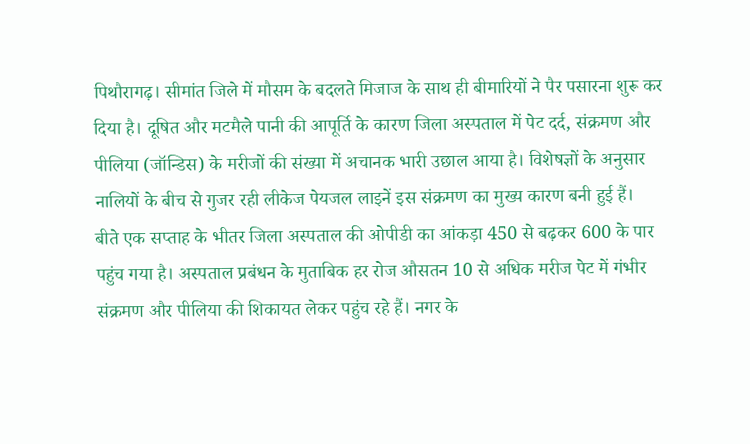पिथौरागढ़। सीमांत जिले में मौसम के बदलते मिजाज के साथ ही बीमारियों ने पैर पसारना शुरू कर दिया है। दूषित और मटमैले पानी की आपूर्ति के कारण जिला अस्पताल में पेट दर्द, संक्रमण और पीलिया (जॉन्डिस) के मरीजों की संख्या में अचानक भारी उछाल आया है। विशेषज्ञों के अनुसार नालियों के बीच से गुजर रही लीकेज पेयजल लाइनें इस संक्रमण का मुख्य कारण बनी हुई हैं।
बीते एक सप्ताह के भीतर जिला अस्पताल की ओपीडी का आंकड़ा 450 से बढ़कर 600 के पार पहुंच गया है। अस्पताल प्रबंधन के मुताबिक हर रोज औसतन 10 से अधिक मरीज पेट में गंभीर संक्रमण और पीलिया की शिकायत लेकर पहुंच रहे हैं। नगर के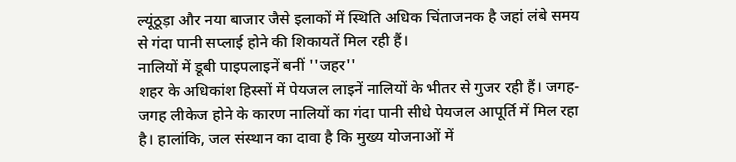ल्यूंठूड़ा और नया बाजार जैसे इलाकों में स्थिति अधिक चिंताजनक है जहां लंबे समय से गंदा पानी सप्लाई होने की शिकायतें मिल रही हैं।
नालियों में डूबी पाइपलाइनें बनीं ''जहर''
शहर के अधिकांश हिस्सों में पेयजल लाइनें नालियों के भीतर से गुजर रही हैं। जगह-जगह लीकेज होने के कारण नालियों का गंदा पानी सीधे पेयजल आपूर्ति में मिल रहा है। हालांकि, जल संस्थान का दावा है कि मुख्य योजनाओं में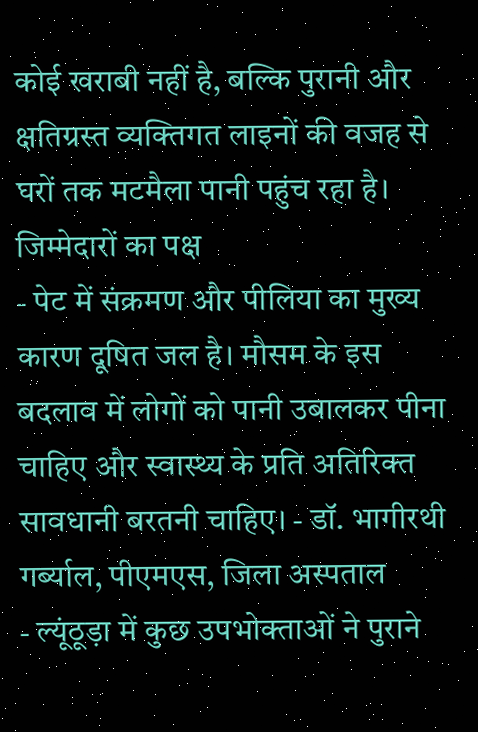कोई खराबी नहीं है, बल्कि पुरानी और क्षतिग्रस्त व्यक्तिगत लाइनों की वजह से घरों तक मटमैला पानी पहुंच रहा है।
जिम्मेदारों का पक्ष
- पेट में संक्रमण और पीलिया का मुख्य कारण दूषित जल है। मौसम के इस बदलाव में लोगों को पानी उबालकर पीना चाहिए और स्वास्थ्य के प्रति अतिरिक्त सावधानी बरतनी चाहिए। - डॉ. भागीरथी गर्ब्याल, पीएमएस, जिला अस्पताल
- ल्यूंठूड़ा में कुछ उपभोक्ताओं ने पुराने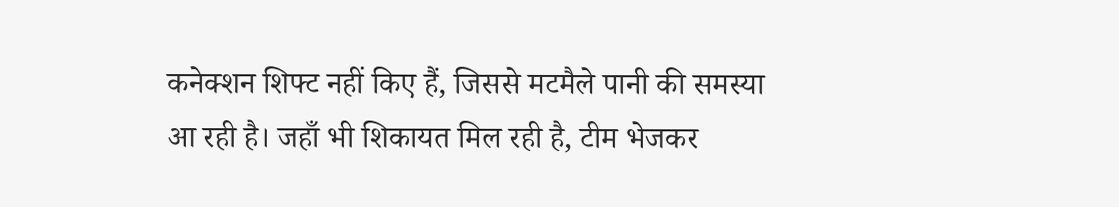कनेक्शन शिफ्ट नहीं किए हैं, जिससे मटमैले पानी की समस्या आ रही है। जहाँ भी शिकायत मिल रही है, टीम भेजकर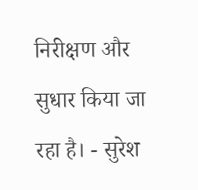निरीक्षण और सुधार किया जा रहा है। - सुरेश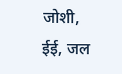जोशी, ईई, जल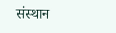संस्थान